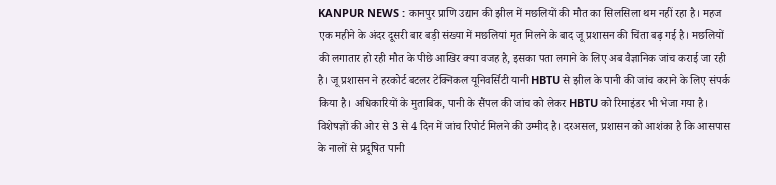KANPUR NEWS : कानपुर प्राणि उद्यान की झील में मछलियों की मौत का सिलसिला थम नहीं रहा है। महज एक महीने के अंदर दूसरी बार बड़ी संख्या में मछलियां मृत मिलने के बाद जू प्रशासन की चिंता बढ़ गई है। मछलियों की लगातार हो रही मौत के पीछे आखिर क्या वजह है, इसका पता लगाने के लिए अब वैज्ञानिक जांच कराई जा रही है। जू प्रशासन ने हरकोर्ट बटलर टेक्निकल यूनिवर्सिटी यानी HBTU से झील के पानी की जांच कराने के लिए संपर्क किया है। अधिकारियों के मुताबिक, पानी के सैंपल की जांच को लेकर HBTU को रिमाइंडर भी भेजा गया है। विशेषज्ञों की ओर से 3 से 4 दिन में जांच रिपोर्ट मिलने की उम्मीद है। दरअसल, प्रशासन को आशंका है कि आसपास के नालों से प्रदूषित पानी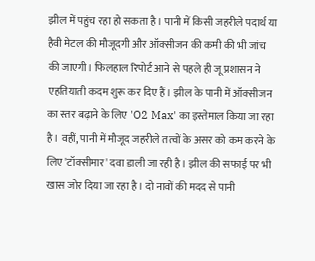झील में पहुंच रहा हो सकता है। पानी में किसी जहरीले पदार्थ या हैवी मेटल की मौजूदगी और ऑक्सीजन की कमी की भी जांच की जाएगी। फिलहाल रिपोर्ट आने से पहले ही जू प्रशासन ने एहतियाती कदम शुरू कर दिए हैं। झील के पानी में ऑक्सीजन का स्तर बढ़ाने के लिए 'O2 Max' का इस्तेमाल किया जा रहा है। वहीं, पानी में मौजूद जहरीले तत्वों के असर को कम करने के लिए 'टॉक्सीमार' दवा डाली जा रही है। झील की सफाई पर भी खास जोर दिया जा रहा है। दो नावों की मदद से पानी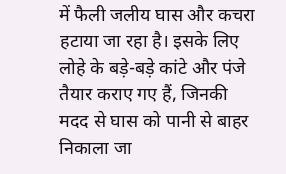में फैली जलीय घास और कचरा हटाया जा रहा है। इसके लिए लोहे के बड़े-बड़े कांटे और पंजे तैयार कराए गए हैं, जिनकी मदद से घास को पानी से बाहर निकाला जा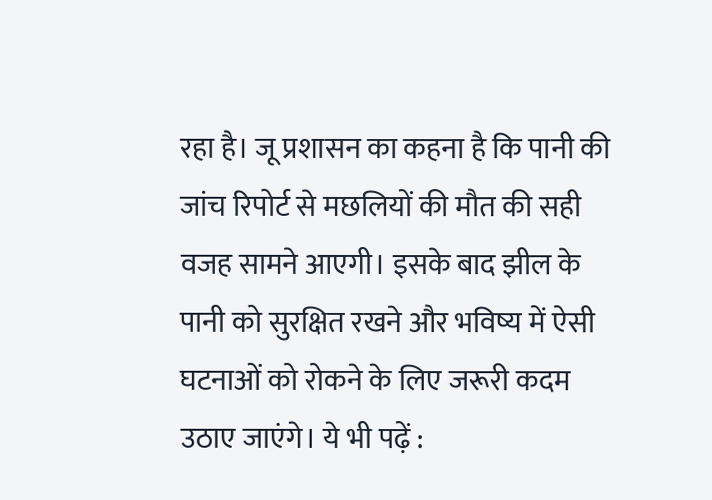रहा है। जू प्रशासन का कहना है कि पानी की जांच रिपोर्ट से मछलियों की मौत की सही वजह सामने आएगी। इसके बाद झील के पानी को सुरक्षित रखने और भविष्य में ऐसी घटनाओं को रोकने के लिए जरूरी कदम उठाए जाएंगे। ये भी पढ़ें :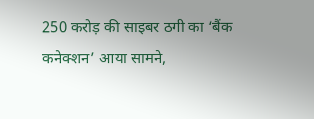250 करोड़ की साइबर ठगी का ‘बैंक कनेक्शन’ आया सामने,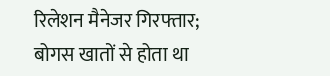रिलेशन मैनेजर गिरफ्तार; बोगस खातों से होता था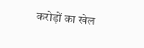करोड़ों का खेल